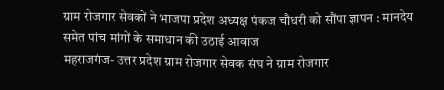ग्राम रोजगार सेवकों ने भाजपा प्रदेश अध्यक्ष पंकज चौधरी को सौंपा ज्ञापन : मानदेय समेत पांच मांगों के समाधान की उठाई आवाज
महराजगंज- उत्तर प्रदेश ग्राम रोजगार सेवक संघ ने ग्राम रोजगार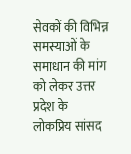सेवकों की विभिन्न समस्याओं के समाधान की मांग को लेकर उत्तर प्रदेश के लोकप्रिय सांसद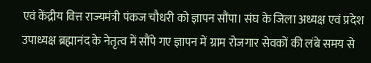एवं केंद्रीय वित्त राज्यमंत्री पंकज चौधरी को ज्ञापन सौंपा। संघ के जिला अध्यक्ष एवं प्रदेश उपाध्यक्ष ब्रह्मानंद के नेतृत्व में सौंपे गए ज्ञापन में ग्राम रोजगार सेवकों की लंबे समय से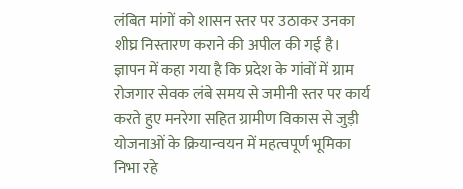लंबित मांगों को शासन स्तर पर उठाकर उनका शीघ्र निस्तारण कराने की अपील की गई है। ज्ञापन में कहा गया है कि प्रदेश के गांवों में ग्राम रोजगार सेवक लंबे समय से जमीनी स्तर पर कार्य करते हुए मनरेगा सहित ग्रामीण विकास से जुड़ी योजनाओं के क्रियान्वयन में महत्वपूर्ण भूमिका निभा रहे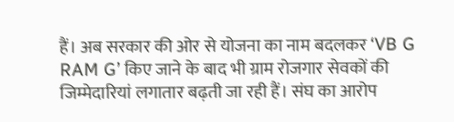हैं। अब सरकार की ओर से योजना का नाम बदलकर ‘VB G RAM G’ किए जाने के बाद भी ग्राम रोजगार सेवकों की जिम्मेदारियां लगातार बढ़ती जा रही हैं। संघ का आरोप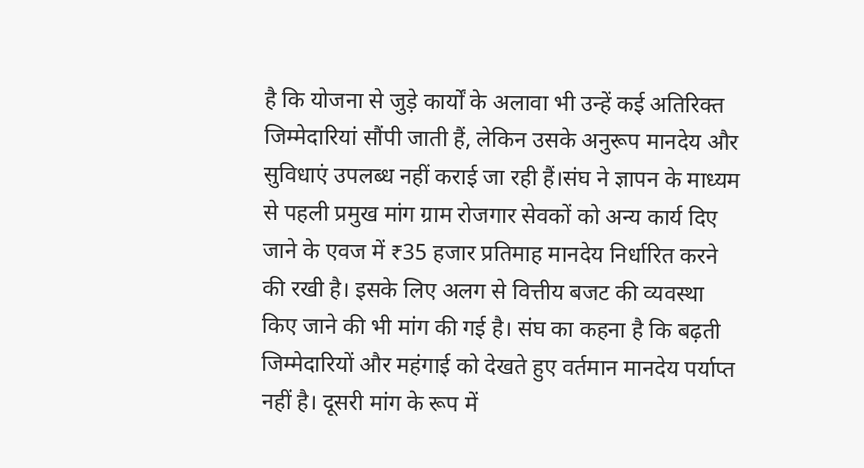है कि योजना से जुड़े कार्यों के अलावा भी उन्हें कई अतिरिक्त जिम्मेदारियां सौंपी जाती हैं, लेकिन उसके अनुरूप मानदेय और सुविधाएं उपलब्ध नहीं कराई जा रही हैं।संघ ने ज्ञापन के माध्यम से पहली प्रमुख मांग ग्राम रोजगार सेवकों को अन्य कार्य दिए जाने के एवज में ₹35 हजार प्रतिमाह मानदेय निर्धारित करने की रखी है। इसके लिए अलग से वित्तीय बजट की व्यवस्था किए जाने की भी मांग की गई है। संघ का कहना है कि बढ़ती जिम्मेदारियों और महंगाई को देखते हुए वर्तमान मानदेय पर्याप्त नहीं है। दूसरी मांग के रूप में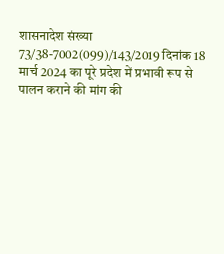शासनादेश संख्या 73/38-7002(099)/143/2019 दिनांक 18 मार्च 2024 का पूरे प्रदेश में प्रभावी रूप से पालन कराने की मांग की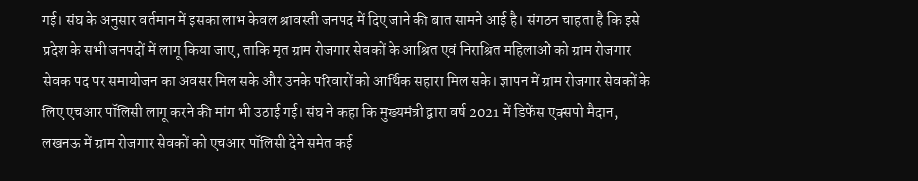गई। संघ के अनुसार वर्तमान में इसका लाभ केवल श्रावस्ती जनपद में दिए जाने की बात सामने आई है। संगठन चाहता है कि इसे प्रदेश के सभी जनपदों में लागू किया जाए, ताकि मृत ग्राम रोजगार सेवकों के आश्रित एवं निराश्रित महिलाओं को ग्राम रोजगार सेवक पद पर समायोजन का अवसर मिल सके और उनके परिवारों को आर्थिक सहारा मिल सके। ज्ञापन में ग्राम रोजगार सेवकों के लिए एचआर पॉलिसी लागू करने की मांग भी उठाई गई। संघ ने कहा कि मुख्यमंत्री द्वारा वर्ष 2021 में डिफेंस एक्सपो मैदान, लखनऊ में ग्राम रोजगार सेवकों को एचआर पॉलिसी देने समेत कई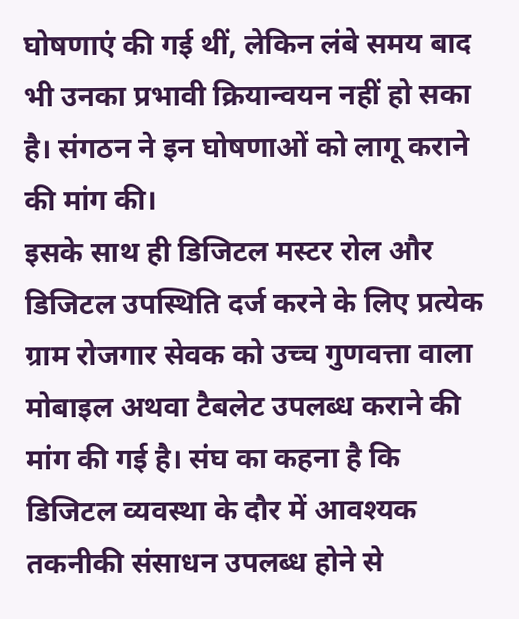घोषणाएं की गई थीं, लेकिन लंबे समय बाद भी उनका प्रभावी क्रियान्वयन नहीं हो सका है। संगठन ने इन घोषणाओं को लागू कराने की मांग की।
इसके साथ ही डिजिटल मस्टर रोल और डिजिटल उपस्थिति दर्ज करने के लिए प्रत्येक ग्राम रोजगार सेवक को उच्च गुणवत्ता वाला मोबाइल अथवा टैबलेट उपलब्ध कराने की मांग की गई है। संघ का कहना है कि डिजिटल व्यवस्था के दौर में आवश्यक तकनीकी संसाधन उपलब्ध होने से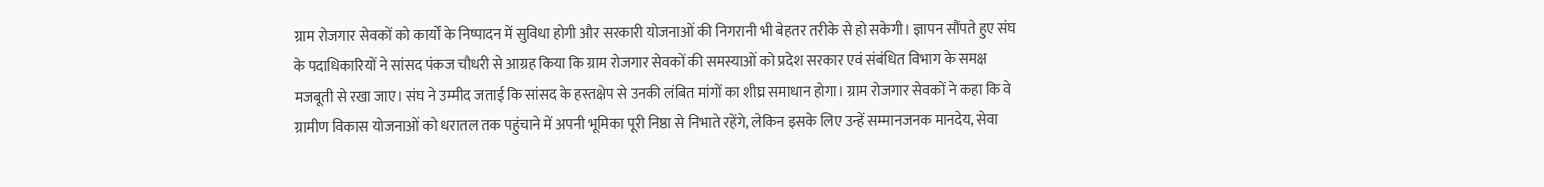ग्राम रोजगार सेवकों को कार्यों के निष्पादन में सुविधा होगी और सरकारी योजनाओं की निगरानी भी बेहतर तरीके से हो सकेगी। ज्ञापन सौंपते हुए संघ के पदाधिकारियों ने सांसद पंकज चौधरी से आग्रह किया कि ग्राम रोजगार सेवकों की समस्याओं को प्रदेश सरकार एवं संबंधित विभाग के समक्ष मजबूती से रखा जाए। संघ ने उम्मीद जताई कि सांसद के हस्तक्षेप से उनकी लंबित मांगों का शीघ्र समाधान होगा। ग्राम रोजगार सेवकों ने कहा कि वे ग्रामीण विकास योजनाओं को धरातल तक पहुंचाने में अपनी भूमिका पूरी निष्ठा से निभाते रहेंगे, लेकिन इसके लिए उन्हें सम्मानजनक मानदेय, सेवा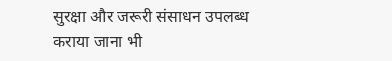सुरक्षा और जरूरी संसाधन उपलब्ध कराया जाना भी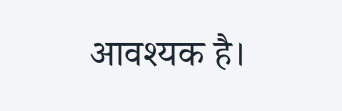आवश्यक है।